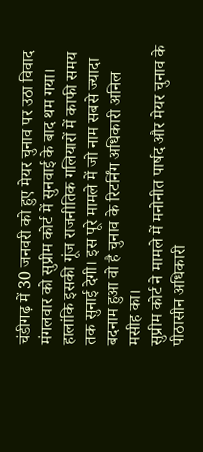चंडीगढ़ में 30 जनवरी को हुए मेयर चुनाव पर उठा विवाद मंगलवार को सुप्रीम कोर्ट में सुनवाई के बाद थम गया। हालांकि इसकी गूंज राजनीतिक गलियारों में काफी समय तक सुनाई देगी। इस पूरे मामले में जो नाम सबसे ज्यादा बदनाम हुआ वो है चुनाव के रिटर्निंग अधिकारी अनिल मसीह का।
सुप्रीम कोर्ट ने मामले में मनोनीत पार्षद और मेयर चुनाव के पीठासीन अधिकारी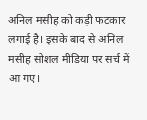अनिल मसीह को कड़ी फटकार लगाई है। इसके बाद से अनिल मसीह सोशल मीडिया पर सर्च में आ गए।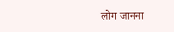लोग जानना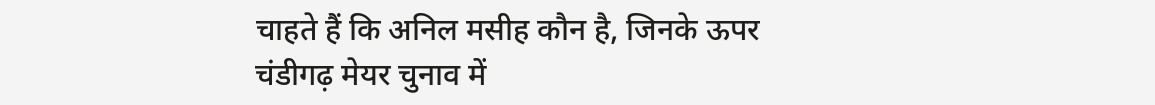चाहते हैं कि अनिल मसीह कौन है, जिनके ऊपर चंडीगढ़ मेयर चुनाव में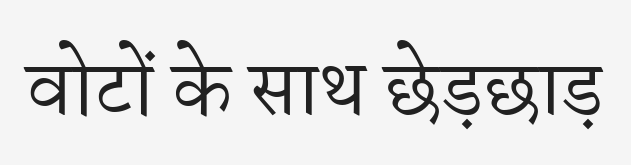वोटों के साथ छेड़छाड़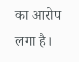का आरोप लगा है।